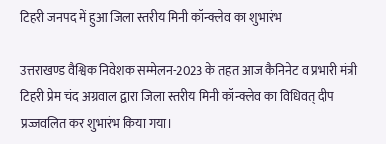टिहरी जनपद में हुआ जिला स्तरीय मिनी कॉन्क्लेव का शुभारंभ

उत्तराखण्ड वैश्विक निवेशक सम्मेलन-2023 के तहत आज कैनिनेट व प्रभारी मंत्री टिहरी प्रेम चंद अग्रवाल द्वारा जिला स्तरीय मिनी कॉन्क्लेव का विधिवत् दीप प्रज्जवलित कर शुभारंभ किया गया।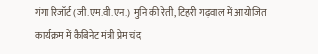गंगा रिजॉर्ट (जी.एम.वी.एन.) मुनि की रेती, टिहरी गढ़वाल में आयोजित कार्यक्रम में कैबिनेट मंत्री प्रेम चंद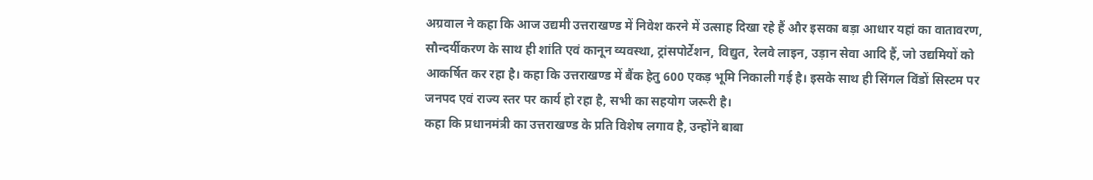अग्रवाल ने कहा कि आज उद्यमी उत्तराखण्ड में निवेश करने में उत्साह दिखा रहे हैं और इसका बड़ा आधार यहां का वातावरण, सौन्दर्यीकरण के साथ ही शांति एवं कानून व्यवस्था, ट्रांसपोर्टेशन, विद्युत, रेलवे लाइन, उड़ान सेवा आदि हैं, जो उद्यमियों को आकर्षित कर रहा है। कहा कि उत्तराखण्ड में बैंक हेतु 600 एकड़ भूमि निकाली गई है। इसके साथ ही सिंगल विंडों सिस्टम पर जनपद एवं राज्य स्तर पर कार्य हो रहा है, सभी का सहयोग जरूरी है।
कहा कि प्रधानमंत्री का उत्तराखण्ड के प्रति विशेष लगाव है, उन्होंने बाबा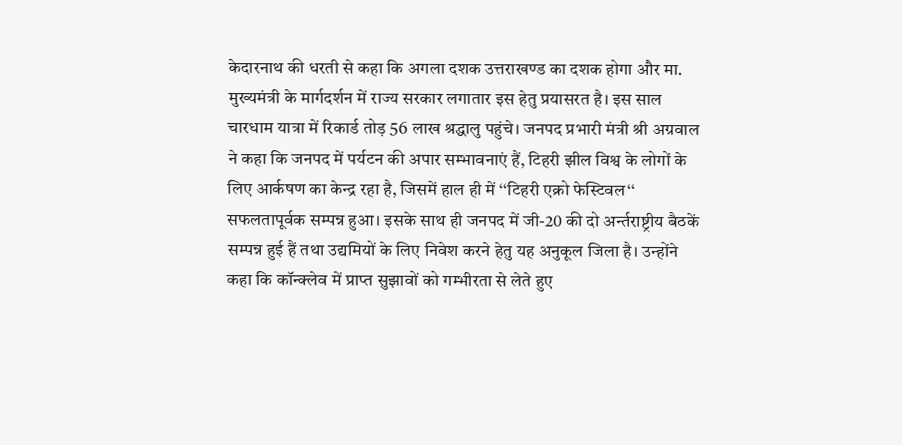केदारनाथ की धरती से कहा कि अगला दशक उत्तराखण्ड का दशक होगा और मा. मुख्यमंत्री के मार्गदर्शन में राज्य सरकार लगातार इस हेतु प्रयासरत है। इस साल चारधाम यात्रा में रिकार्ड तोड़ 56 लाख श्रद्धालु पहुंचे। जनपद प्रभारी मंत्री श्री अग्रवाल ने कहा कि जनपद में पर्यटन की अपार सम्भावनाएं हैं, टिहरी झील विश्व के लोगों के लिए आर्कषण का केन्द्र रहा है, जिसमें हाल ही में ‘‘टिहरी एक्रो फेस्टिवल‘‘ सफलतापूर्वक सम्पन्न हुआ। इसके साथ ही जनपद में जी-20 की दो अर्न्तराष्ट्रीय बैठकें सम्पन्न हुई हैं तथा उद्यमियों के लिए निवेश करने हेतु यह अनुकूल जिला है। उन्होंने कहा कि कॉन्क्लेव में प्राप्त सुझावों को गम्भीरता से लेते हुए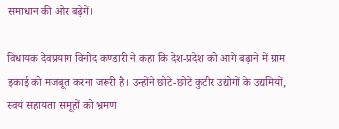समाधान की ओर बढ़ेगें।

विधायक देवप्रयाग विनोद कण्डारी ने कहा कि देश-प्रदेश को आगे बढ़ाने में ग्राम इकाई को मजबूत करना जरूरी है। उन्होंने छोटे-छोटे कुटीर उद्योगों के उद्यमियों, स्वयं सहायता समूहों को भ्रमण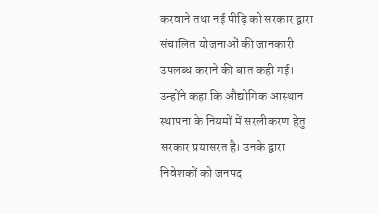करवाने तथा नई पीढ़ि को सरकार द्वारा संचालित योजनाओं की जानकारी उपलब्ध कराने की बात कही गई। उन्होंने कहा कि औद्योगिक आस्थान स्थापना के नियमों में सरलीकरण हेतु सरकार प्रयासरत है। उनके द्वारा निवेशकों को जनपद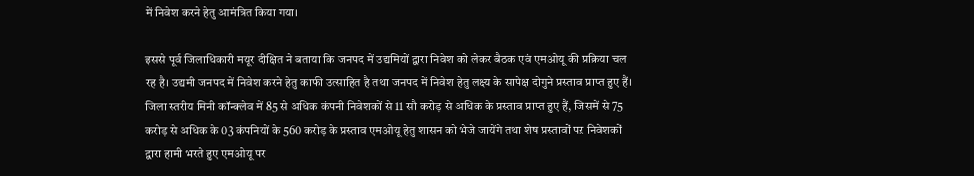में निवेश करने हेतु आमंत्रित किया गया।

इससे पूर्व जिलाधिकारी मयूर दीक्षित ने बताया कि जनपद में उद्यमियों द्वारा निवेश को लेकर बैठक एवं एमओयू की प्रक्रिया चल रह है। उद्यमी जनपद में निवेश करने हेतु काफी उत्साहित है तथा जनपद में निवेश हेतु लक्ष्य के सापेक्ष दोगुने प्रस्ताव प्राप्त हुए हैं। जिला स्तरीय मिनी कॉन्क्लेव में 85 से अधिक कंपनी निवेशकों से 11 सौ करोड़ से अधिक के प्रस्ताव प्राप्त हुए हैं, जिसमें से 75 करोड़ से अधिक के 03 कंपनियों के 560 करोड़ के प्रस्ताव एमओयू हेतु शासन को भेजे जायेंगे तथा शेष प्रस्तावों पऱ निवेशकों द्वारा हामी भरते हुए एमओयू पर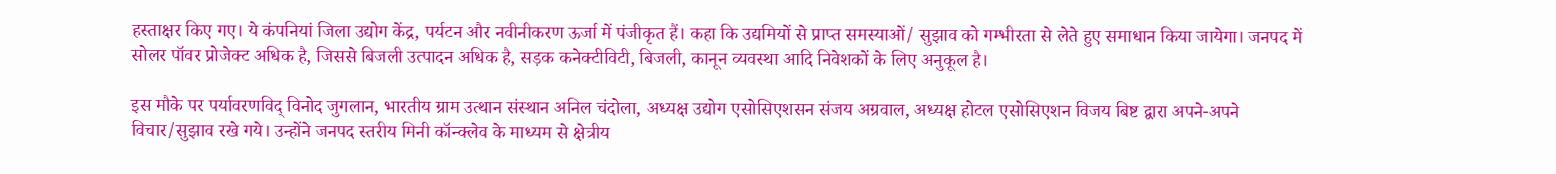हस्ताक्षर किए गए। ये कंपनियां जिला उद्योग केंद्र, पर्यटन और नवीनीकरण ऊर्जा में पंजीकृत हैं। कहा कि उद्यमियों से प्राप्त समस्याओं/ सुझाव को गम्भीरता से लेते हुए समाधान किया जायेगा। जनपद में सोलर पॉवर प्रोजेक्ट अधिक है, जिससे बिजली उत्पादन अधिक है, सड़क कनेक्टीविटी, बिजली, कानून व्यवस्था आदि निवेशकों के लिए अनुकूल है।

इस मौके पर पर्यावरणविद् विनोद जुगलान, भारतीय ग्राम उत्थान संस्थान अनिल चंदोला, अध्यक्ष उद्योग एसोसिएशसन संजय अग्रवाल, अध्यक्ष होटल एसोसिएशन विजय बिष्ट द्वारा अपने-अपने विचार/सुझाव रखे गये। उन्होंने जनपद स्तरीय मिनी कॉन्क्लेव के माध्यम से क्षेत्रीय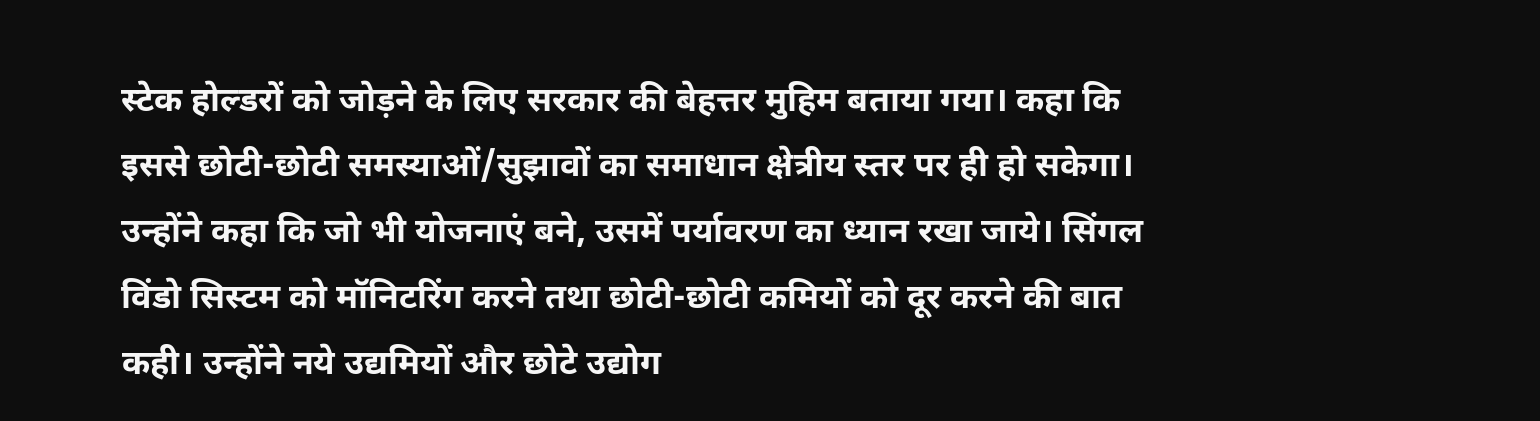स्टेक होल्डरों को जोड़ने के लिए सरकार की बेहत्तर मुहिम बताया गया। कहा कि इससे छोटी-छोटी समस्याओं/सुझावों का समाधान क्षेत्रीय स्तर पर ही हो सकेगा। उन्होंने कहा कि जो भी योजनाएं बने, उसमें पर्यावरण का ध्यान रखा जाये। सिंगल विंडो सिस्टम को मॉनिटरिंग करने तथा छोटी-छोटी कमियों को दूर करने की बात कही। उन्होंने नये उद्यमियों और छोटे उद्योग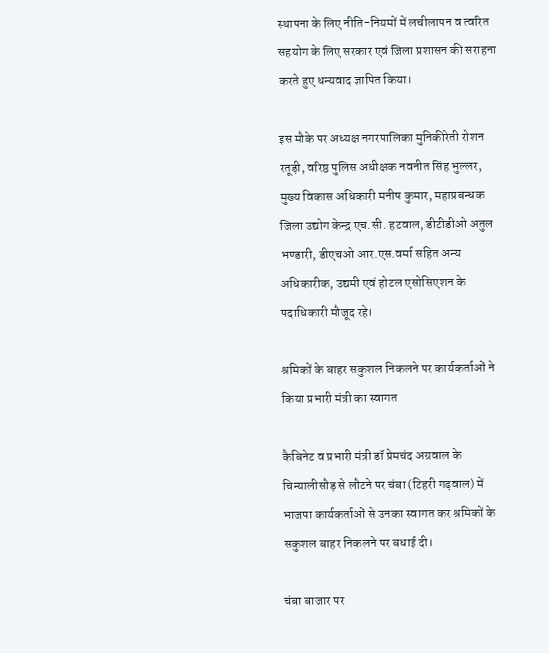स्थापना के लिए नीति-नियमों में लचीलापन व त्वरित सहयोग के लिए सरकार एवं जिला प्रशासन की सराहना करते हुए धन्यवाद ज्ञापित किया।

इस मौके पर अध्यक्ष नगरपालिका मुनिकीरेती रोशन रतूड़ी, वरिष्ठ पुलिस अधीक्षक नवनीत सिंह भुल्लर, मुख्य विकास अधिकारी मनीष कुमार, महाप्रबन्धक जिला उद्योग केन्द्र एच.सी. हटवाल, डीटीडीओ अतुल भण्डारी, डीएचओ आर.एस.वर्मा सहित अन्य अधिकारीक, उद्यमी एवं होटल एसोसिएशन के पदाधिकारी मौजूद रहे।

श्रमिकों के बाहर सकुशल निकलने पर कार्यकर्ताओं ने किया प्रभारी मंत्री का स्वागत

कैबिनेट व प्रभारी मंत्री डॉ प्रेमचंद अग्रवाल के चिन्यालीसौड़ से लौटने पर चंबा (टिहरी गढ़वाल) में भाजपा कार्यकर्ताओं से उनका स्वागत कर श्रमिकों के सकुशल बाहर निकलने पर बधाई दी।

चंबा बाजार पर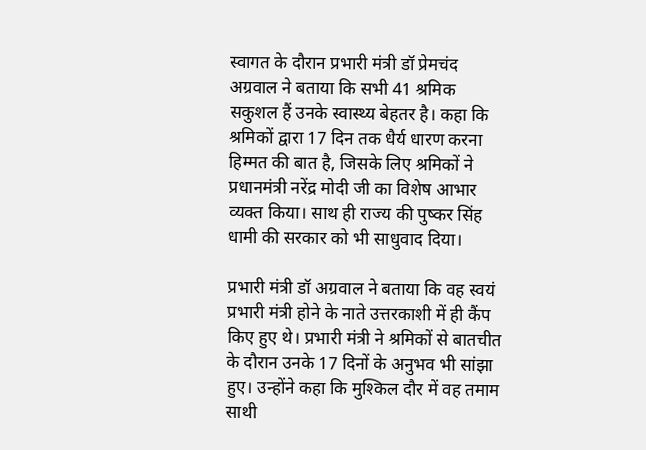स्वागत के दौरान प्रभारी मंत्री डॉ प्रेमचंद अग्रवाल ने बताया कि सभी 41 श्रमिक सकुशल हैं उनके स्वास्थ्य बेहतर है। कहा कि श्रमिकों द्वारा 17 दिन तक धैर्य धारण करना हिम्मत की बात है, जिसके लिए श्रमिकों ने प्रधानमंत्री नरेंद्र मोदी जी का विशेष आभार व्यक्त किया। साथ ही राज्य की पुष्कर सिंह धामी की सरकार को भी साधुवाद दिया।

प्रभारी मंत्री डॉ अग्रवाल ने बताया कि वह स्वयं प्रभारी मंत्री होने के नाते उत्तरकाशी में ही कैंप किए हुए थे। प्रभारी मंत्री ने श्रमिकों से बातचीत के दौरान उनके 17 दिनों के अनुभव भी सांझा हुए। उन्होंने कहा कि मुश्किल दौर में वह तमाम साथी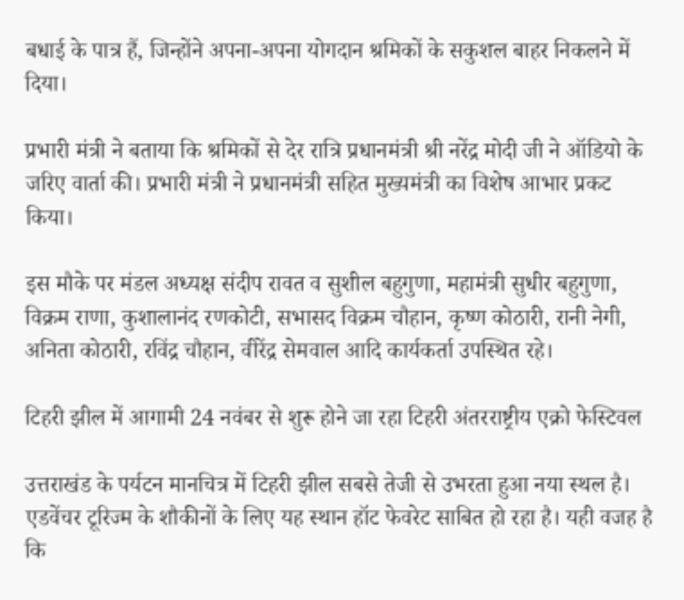बधाई के पात्र हैं, जिन्होंने अपना-अपना योगदान श्रमिकों के सकुशल बाहर निकलने में दिया।

प्रभारी मंत्री ने बताया कि श्रमिकों से देर रात्रि प्रधानमंत्री श्री नरेंद्र मोदी जी ने ऑडियो के जरिए वार्ता की। प्रभारी मंत्री ने प्रधानमंत्री सहित मुख्यमंत्री का विशेष आभार प्रकट किया।

इस मौके पर मंडल अध्यक्ष संदीप रावत व सुशील बहुगुणा, महामंत्री सुधीर बहुगुणा, विक्रम राणा, कुशालानंद रणकोटी, सभासद विक्रम चौहान, कृष्ण कोठारी, रानी नेगी, अनिता कोठारी, रविंद्र चौहान, वीरेंद्र सेमवाल आदि कार्यकर्ता उपस्थित रहे।

टिहरी झील में आगामी 24 नवंबर से शुरू होने जा रहा टिहरी अंतरराष्ट्रीय एक्रो फेस्टिवल

उत्तराखंड के पर्यटन मानचित्र में टिहरी झील सबसे तेजी से उभरता हुआ नया स्थल है। एडवेंचर टूरिज्म के शौकीनों के लिए यह स्थान हॉट फेवरेट साबित हो रहा है। यही वजह है कि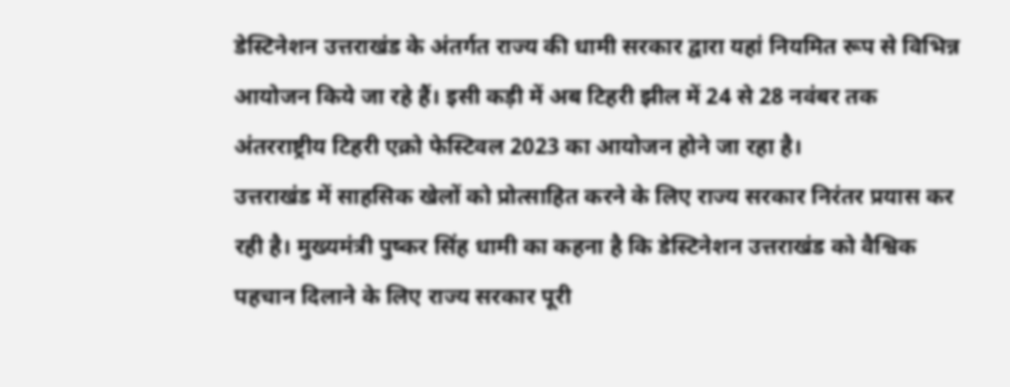डेस्टिनेशन उत्तराखंड के अंतर्गत राज्य की धामी सरकार द्वारा यहां नियमित रूप से विभिन्न आयोजन किये जा रहे हैं। इसी कड़ी में अब टिहरी झील में 24 से 28 नवंबर तक अंतरराष्ट्रीय टिहरी एक्रो फेस्टिवल 2023 का आयोजन होने जा रहा है।
उत्तराखंड में साहसिक खेलों को प्रोत्साहित करने के लिए राज्य सरकार निरंतर प्रयास कर रही है। मुख्यमंत्री पुष्कर सिंह धामी का कहना है कि डेस्टिनेशन उत्तराखंड को वैश्विक पहचान दिलाने के लिए राज्य सरकार पूरी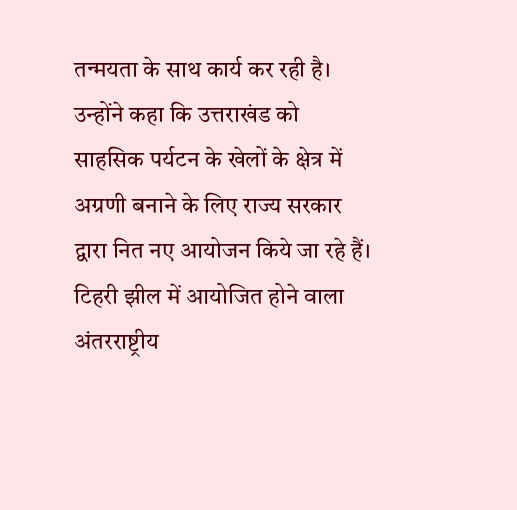तन्मयता के साथ कार्य कर रही है। उन्होंने कहा कि उत्तराखंड को साहसिक पर्यटन के खेलों के क्षेत्र में अग्रणी बनाने के लिए राज्य सरकार द्वारा नित नए आयोजन किये जा रहे हैं। टिहरी झील में आयोजित होने वाला अंतरराष्ट्रीय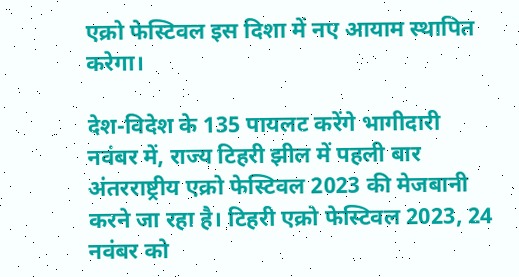एक्रो फेस्टिवल इस दिशा में नए आयाम स्थापित करेगा।

देश-विदेश के 135 पायलट करेंगे भागीदारी
नवंबर में, राज्य टिहरी झील में पहली बार अंतरराष्ट्रीय एक्रो फेस्टिवल 2023 की मेजबानी करने जा रहा है। टिहरी एक्रो फेस्टिवल 2023, 24 नवंबर को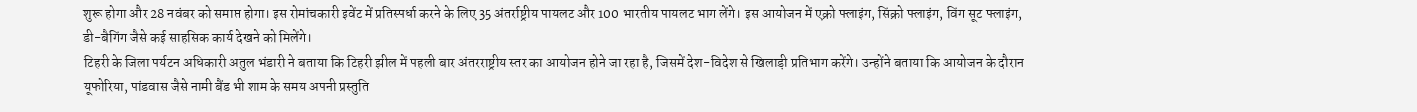शुरू होगा और 28 नवंबर को समाप्त होगा। इस रोमांचकारी इवेंट में प्रतिस्पर्धा करने के लिए 35 अंतर्राष्ट्रीय पायलट और 100 भारतीय पायलट भाग लेंगे। इस आयोजन में एक्रो फ्लाइंग, सिंक्रो फ्लाइंग, विंग सूट फ्लाइंग, डी-बैगिंग जैसे कई साहसिक कार्य देखने को मिलेंगे।
टिहरी के जिला पर्यटन अधिकारी अतुल भंडारी ने बताया कि टिहरी झील में पहली बार अंतरराष्ट्रीय स्तर का आयोजन होने जा रहा है, जिसमें देश-विदेश से खिलाड़ी प्रतिभाग करेंगे। उन्होंने बताया कि आयोजन के दौरान यूफोरिया, पांडवास जैसे नामी बैंड भी शाम के समय अपनी प्रस्तुति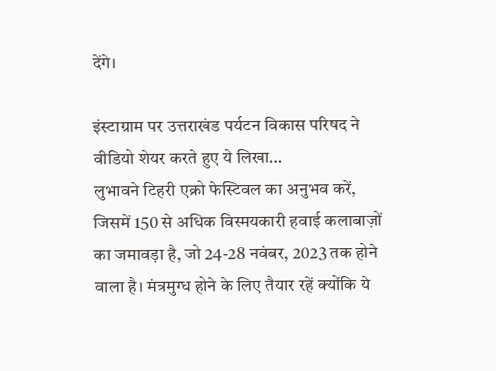देंगे।

इंस्टाग्राम पर उत्तराखंड पर्यटन विकास परिषद ने वीडियो शेयर करते हुए ये लिखा…
लुभावने टिहरी एक्रो फेस्टिवल का अनुभव करें, जिसमें 150 से अधिक विस्मयकारी हवाई कलाबाज़ों का जमावड़ा है, जो 24-28 नवंबर, 2023 तक होने वाला है। मंत्रमुग्ध होने के लिए तैयार रहें क्योंकि ये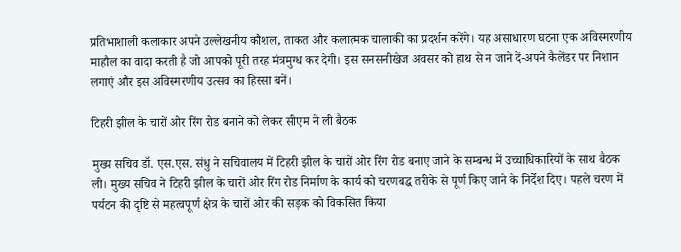प्रतिभाशाली कलाकार अपने उल्लेखनीय कौशल, ताकत और कलात्मक चालाकी का प्रदर्शन करेंगे। यह असाधारण घटना एक अविस्मरणीय माहौल का वादा करती है जो आपको पूरी तरह मंत्रमुग्ध कर देगी। इस सनसनीखेज अवसर को हाथ से न जाने दें-अपने कैलेंडर पर निशान लगाएं और इस अविस्मरणीय उत्सव का हिस्सा बनें।

टिहरी झील के चारों ओर रिंग रोड बनाने को लेकर सीएम ने ली बैठक

मुख्य सचिव डॉ. एस.एस. संधु ने सचिवालय में टिहरी झील के चारों ओर रिंग रोड बनाए जाने के सम्बन्ध में उच्चाधिकारियों के साथ बैठक ली। मुख्य सचिव ने टिहरी झील के चारों ओर रिंग रोड निर्माण के कार्य को चरणबद्ध तरीके से पूर्ण किए जाने के निर्देश दिए। पहले चरण में पर्यटन की दृष्टि से महत्वपूर्ण क्षेत्र के चारों ओर की सड़क को विकसित किया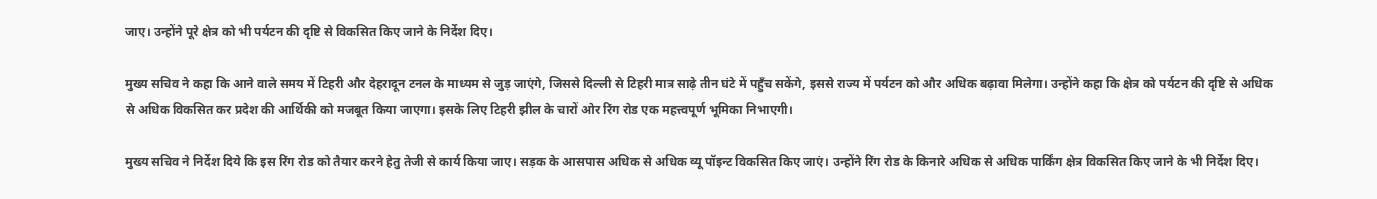जाए। उन्होंने पूरे क्षेत्र को भी पर्यटन की दृष्टि से विकसित किए जाने के निर्देश दिए।

मुख्य सचिव ने कहा कि आने वाले समय में टिहरी और देहरादून टनल के माध्यम से जुड़ जाएंगे, जिससे दिल्ली से टिहरी मात्र साढ़े तीन घंटे में पहुँच सकेंगे, इससे राज्य में पर्यटन को और अधिक बढ़ावा मिलेगा। उन्होंने कहा कि क्षेत्र को पर्यटन की दृष्टि से अधिक से अधिक विकसित कर प्रदेश की आर्थिकी को मजबूत किया जाएगा। इसके लिए टिहरी झील के चारों ओर रिंग रोड एक महत्त्वपूर्ण भूमिका निभाएगी।

मुख्य सचिव ने निर्देश दिये कि इस रिंग रोड को तैयार करने हेतु तेजी से कार्य किया जाए। सड़क के आसपास अधिक से अधिक व्यू पॉइन्ट विकसित किए जाएं। उन्होंने रिंग रोड के किनारे अधिक से अधिक पार्किंग क्षेत्र विकसित किए जाने के भी निर्देश दिए।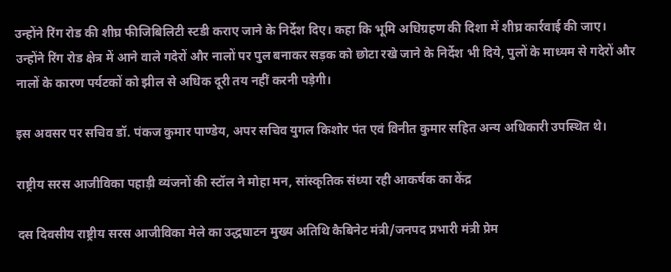उन्होंने रिंग रोड की शीघ्र फीजिबिलिटी स्टडी कराए जाने के निर्देश दिए। कहा कि भूमि अधिग्रहण की दिशा में शीघ्र कार्रवाई की जाए। उन्होंने रिंग रोड क्षेत्र में आने वाले गदेरों और नालों पर पुल बनाकर सड़क को छोटा रखे जाने के निर्देश भी दिये, पुलों के माध्यम से गदेरों और नालों के कारण पर्यटकों को झील से अधिक दूरी तय नहीं करनी पड़ेगी।

इस अवसर पर सचिव डॉ. पंकज कुमार पाण्डेय, अपर सचिव युगल किशोर पंत एवं विनीत कुमार सहित अन्य अधिकारी उपस्थित थे।

राष्ट्रीय सरस आजीविका पहाड़ी व्यंजनों की स्टॉल ने मोहा मन, सांस्कृतिक संध्या रही आकर्षक का केंद्र

दस दिवसीय राष्ट्रीय सरस आजीविका मेले का उद्धघाटन मुख्य अतिथि कैबिनेट मंत्री/जनपद प्रभारी मंत्री प्रेम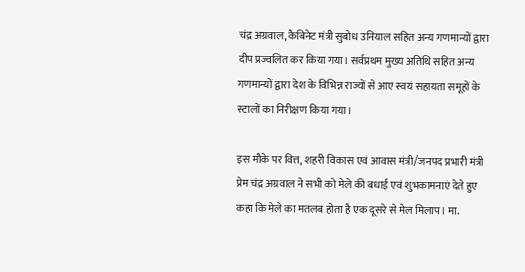चंद्र अग्रवाल, कैबिनेट मंत्री सुबोध उनियाल सहित अन्य गणमान्यों द्वारा दीप प्रज्वलित कर किया गया। सर्वप्रथम मुख्य अतिथि सहित अन्य गणमान्यों द्वारा देश के विभिन्न राज्यों से आए स्वयं सहायता समूहों के स्टालों का निरीक्षण किया गया।

इस मौके पर वित्त, शहरी विकास एवं आवास मंत्री/जनपद प्रभारी मंत्री प्रेम चंद्र अग्रवाल ने सभी को मेले की बधाई एवं शुभकामनाएं देते हुए कहा कि मेले का मतलब होता है एक दूसरे से मेल मिलाप। मा.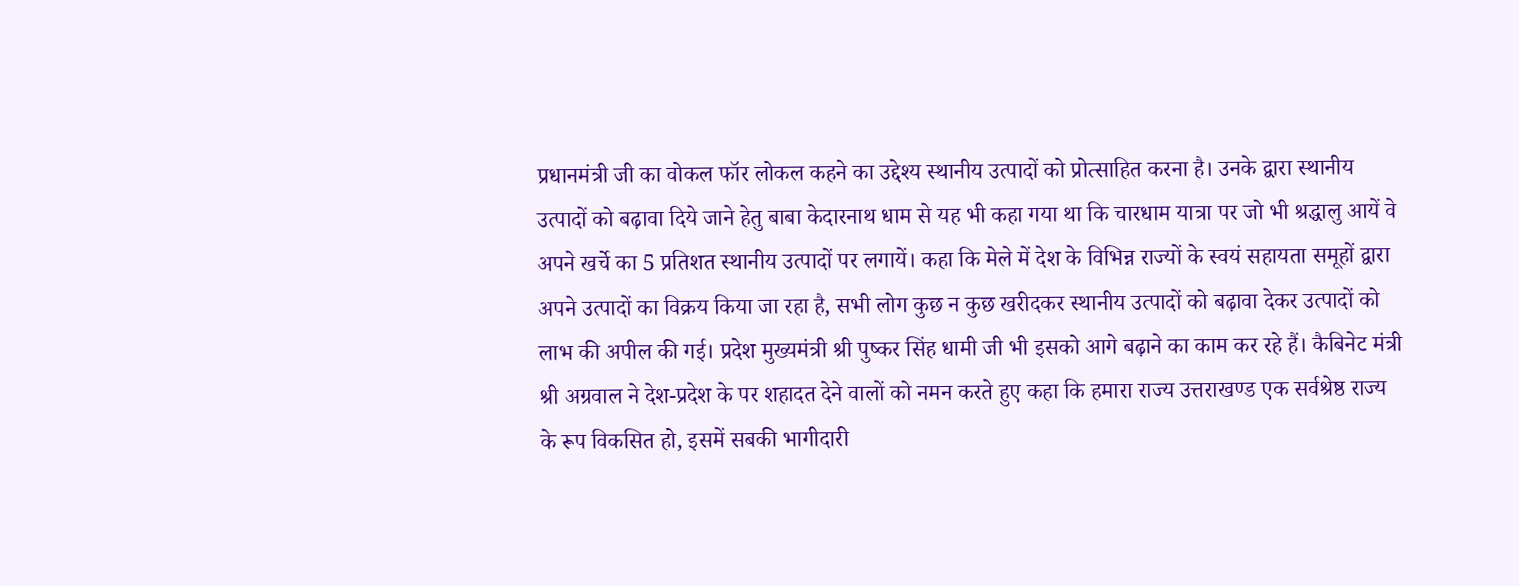प्रधानमंत्री जी का वोकल फॉर लोकल कहने का उद्देश्य स्थानीय उत्पादों को प्रोत्साहित करना है। उनके द्वारा स्थानीय उत्पादों को बढ़ावा दिये जाने हेतु बाबा केदारनाथ धाम से यह भी कहा गया था कि चारधाम यात्रा पर जो भी श्रद्धालु आयें वे अपने खर्चे का 5 प्रतिशत स्थानीय उत्पादों पर लगायें। कहा कि मेले में देश के विभिन्न राज्यों के स्वयं सहायता समूहों द्वारा अपने उत्पादों का विक्रय किया जा रहा है, सभी लोग कुछ न कुछ खरीदकर स्थानीय उत्पादों को बढ़ावा देकर उत्पादों को लाभ की अपील की गई। प्रदेश मुख्यमंत्री श्री पुष्कर सिंह धामी जी भी इसको आगे बढ़ाने का काम कर रहे हैं। कैबिनेट मंत्री श्री अग्रवाल ने देश-प्रदेश के पर शहादत देने वालों को नमन करते हुए कहा कि हमारा राज्य उत्तराखण्ड एक सर्वश्रेष्ठ राज्य के रूप विकसित हो, इसमें सबकी भागीदारी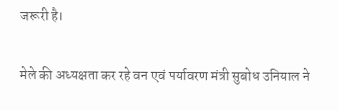जरूरी है।

मेले की अध्यक्षता कर रहे वन एवं पर्यावरण मंत्री सुबोध उनियाल ने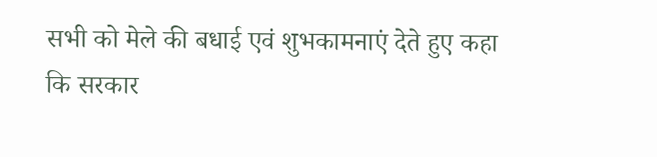सभी को मेले की बधाई एवं शुभकामनाएं देते हुए कहा कि सरकार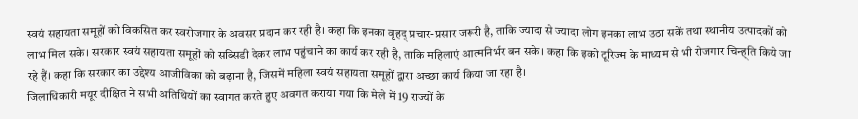स्वयं सहायता समूहों को विकसित कर स्वरोजगार के अवसर प्रदान कर रही है। कहा कि इनका वृहद् प्रचार-प्रसार जरूरी है, ताकि ज्यादा से ज्यादा लोग इनका लाभ उठा सकें तथा स्थानीय उत्पादकों को लाभ मिल सके। सरकार स्वयं सहायता समूहों को सब्सिडी देकर लाभ पहुंचाने का कार्य कर रही है, ताकि महिलाएं आत्मनिर्भर बन सके। कहा कि इको टूरिज्म के माध्यम से भी रोजगार चिन्ह्ति किये जा रहे हैं। कहा कि सरकार का उद्देश्य आजीविका को बढ़ाना है, जिसमें महिला स्वयं सहायता समूहों द्वारा अच्छा कार्य किया जा रहा है।
जिलाधिकारी मयूर दीक्षित ने सभी अतिथियों का स्वागत करते हुए अवगत कराया गया कि मेले में 19 राज्यों के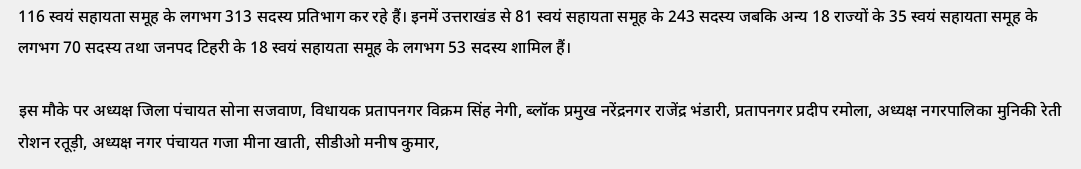116 स्वयं सहायता समूह के लगभग 313 सदस्य प्रतिभाग कर रहे हैं। इनमें उत्तराखंड से 81 स्वयं सहायता समूह के 243 सदस्य जबकि अन्य 18 राज्यों के 35 स्वयं सहायता समूह के लगभग 70 सदस्य तथा जनपद टिहरी के 18 स्वयं सहायता समूह के लगभग 53 सदस्य शामिल हैं।

इस मौके पर अध्यक्ष जिला पंचायत सोना सजवाण, विधायक प्रतापनगर विक्रम सिंह नेगी, ब्लॉक प्रमुख नरेंद्रनगर राजेंद्र भंडारी, प्रतापनगर प्रदीप रमोला, अध्यक्ष नगरपालिका मुनिकी रेती रोशन रतूड़ी, अध्यक्ष नगर पंचायत गजा मीना खाती, सीडीओ मनीष कुमार,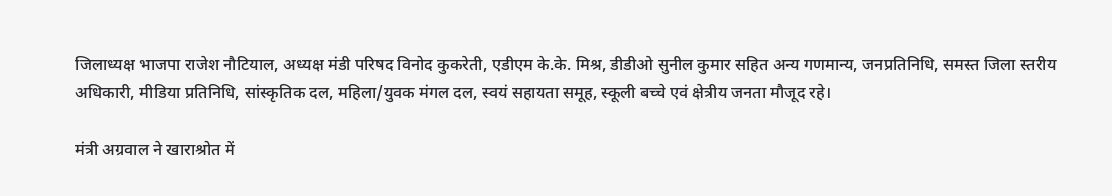जिलाध्यक्ष भाजपा राजेश नौटियाल, अध्यक्ष मंडी परिषद विनोद कुकरेती, एडीएम के.के. मिश्र, डीडीओ सुनील कुमार सहित अन्य गणमान्य, जनप्रतिनिधि, समस्त जिला स्तरीय अधिकारी, मीडिया प्रतिनिधि, सांस्कृतिक दल, महिला/युवक मंगल दल, स्वयं सहायता समूह, स्कूली बच्चे एवं क्षेत्रीय जनता मौजूद रहे।

मंत्री अग्रवाल ने खाराश्रोत में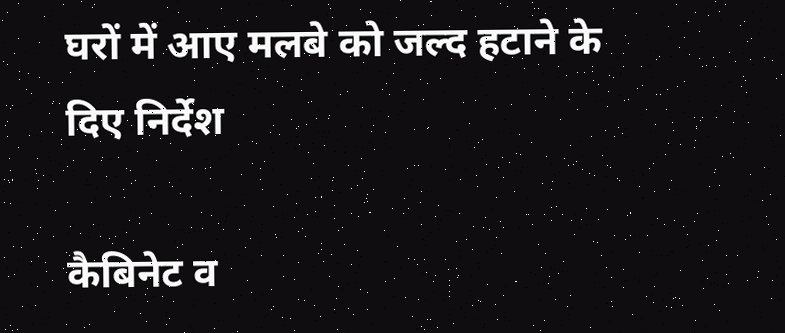घरों में आए मलबे को जल्द हटाने के दिए निर्देश

कैबिनेट व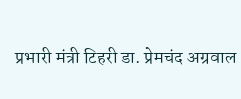प्रभारी मंत्री टिहरी डा. प्रेमचंद अग्रवाल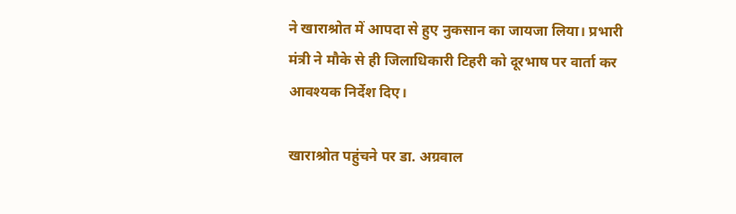ने खाराश्रोत में आपदा से हुए नुकसान का जायजा लिया। प्रभारी मंत्री ने मौके से ही जिलाधिकारी टिहरी को दूरभाष पर वार्ता कर आवश्यक निर्देश दिए।

खाराश्रोत पहुंचने पर डा. अग्रवाल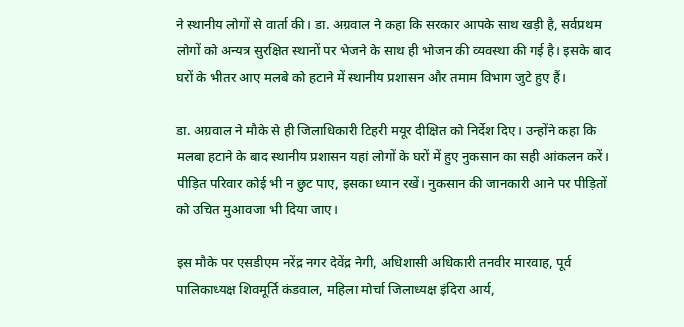ने स्थानीय लोगों से वार्ता की। डा. अग्रवाल ने कहा कि सरकार आपके साथ खड़ी है, सर्वप्रथम लोगों को अन्यत्र सुरक्षित स्थानों पर भेजने के साथ ही भोजन की व्यवस्था की गई है। इसके बाद घरों के भीतर आए मलबे को हटाने में स्थानीय प्रशासन और तमाम विभाग जुटे हुए हैं।

डा. अग्रवाल ने मौके से ही जिलाधिकारी टिहरी मयूर दीक्षित को निर्देश दिए। उन्होंने कहा कि मलबा हटाने के बाद स्थानीय प्रशासन यहां लोगों के घरों में हुए नुकसान का सही आंकलन करें। पीड़ित परिवार कोई भी न छुट पाए, इसका ध्यान रखें। नुकसान की जानकारी आने पर पीड़ितों को उचित मुआवजा भी दिया जाए।

इस मौके पर एसडीएम नरेंद्र नगर देवेंद्र नेगी, अधिशासी अधिकारी तनवीर मारवाह, पूर्व पालिकाध्यक्ष शिवमूर्ति कंडवाल, महिला मोर्चा जिलाध्यक्ष इंदिरा आर्य,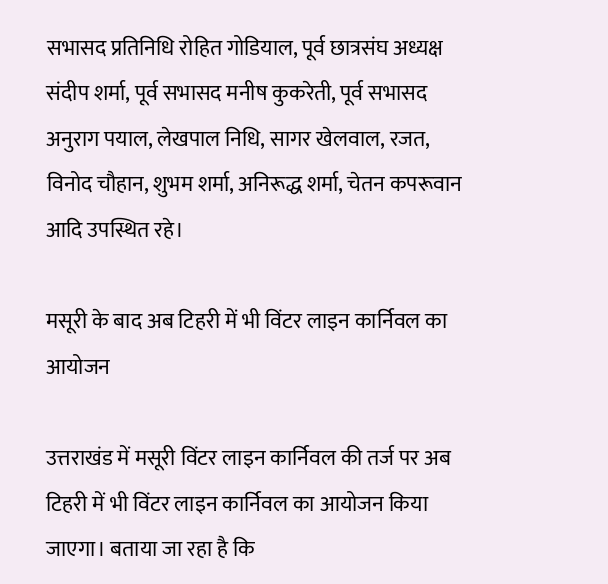सभासद प्रतिनिधि रोहित गोडियाल, पूर्व छात्रसंघ अध्यक्ष संदीप शर्मा, पूर्व सभासद मनीष कुकरेती, पूर्व सभासद अनुराग पयाल, लेखपाल निधि, सागर खेलवाल, रजत, विनोद चौहान, शुभम शर्मा, अनिरूद्ध शर्मा, चेतन कपरूवान आदि उपस्थित रहे।

मसूरी के बाद अब टिहरी में भी विंटर लाइन कार्निवल का आयोजन

उत्तराखंड में मसूरी विंटर लाइन कार्निवल की तर्ज पर अब टिहरी में भी विंटर लाइन कार्निवल का आयोजन किया जाएगा। बताया जा रहा है कि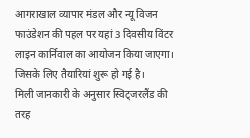आगराखाल व्यापार मंडल और न्यू विजन फाउंडेशन की पहल पर यहां 3 दिवसीय विंटर लाइन कार्निवाल का आयोजन किया जाएगा। जिसके लिए तैयारियां शुरू हो गई है।
मिली जानकारी के अनुसार स्विट्जरलैंड की तरह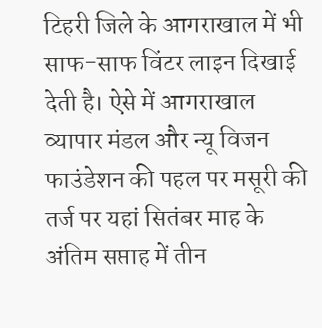टिहरी जिले के आगराखाल में भी साफ-साफ विंटर लाइन दिखाई देती है। ऐसे में आगराखाल व्यापार मंडल और न्यू विजन फाउंडेशन की पहल पर मसूरी की तर्ज पर यहां सितंबर माह के अंतिम सप्ताह में तीन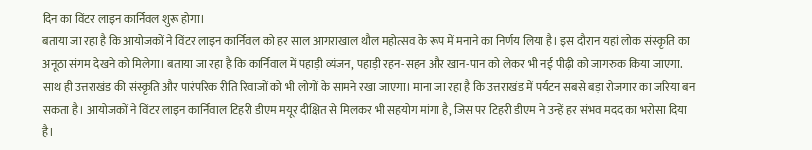दिन का विंटर लाइन कार्निवल शुरू होगा।
बताया जा रहा है कि आयोजकों ने विंटर लाइन कार्निवल को हर साल आगराखाल थौल महोत्सव के रूप में मनाने का निर्णय लिया है। इस दौरान यहां लोक संस्कृति का अनूठा संगम देखने को मिलेगा। बताया जा रहा है कि कार्निवाल में पहाड़ी व्यंजन, पहाड़ी रहन-सहन और खान-पान को लेकर भी नई पीढ़ी को जागरुक किया जाएगा. साथ ही उत्तराखंड की संस्कृति और पारंपरिक रीति रिवाजों को भी लोगों के सामने रखा जाएगा। माना जा रहा है कि उत्तराखंड में पर्यटन सबसे बड़ा रोजगार का जरिया बन सकता है। आयोजकों ने विंटर लाइन कार्निवाल टिहरी डीएम मयूर दीक्षित से मिलकर भी सहयोग मांगा है, जिस पर टिहरी डीएम ने उन्हें हर संभव मदद का भरोसा दिया है।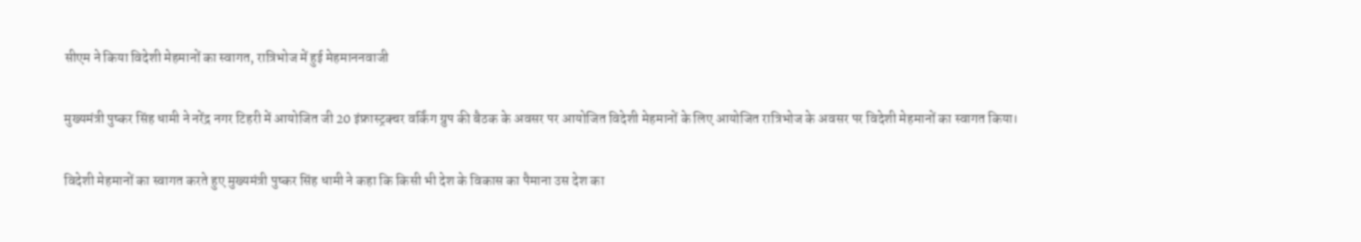सीएम ने किया विदेशी मेहमानों का स्वागत, रात्रिभोज में हुई मेहमाननवाजी

मुख्यमंत्री पुष्कर सिंह धामी ने नरेंद्र नगर टिहरी में आयोजित जी 20 इंफ्रास्ट्रक्चर वर्किंग ग्रुप की बैठक के अवसर पर आयोजित विदेशी मेहमानों के लिए आयोजित रात्रिभोज के अवसर पर विदेशी मेहमानों का स्वागत किया।

विदेशी मेहमानों का स्वागत करते हुए मुख्यमंत्री पुष्कर सिंह धामी ने कहा कि किसी भी देश के विकास का पैमाना उस देश का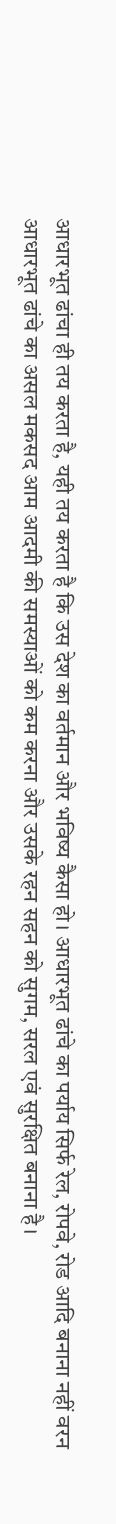आधारभूत ढांचा ही तय करता है, यही तय करता है कि उस देश का वर्तमान और भविष्य कैसा हो। आधारभूत ढांचे का पर्याय सिर्फ रेल, रोपवे, रोड आदि बनाना नहीं वरन आधारभूत ढांचे का असल मकसद आम आदमी की समस्याओं को कम करना और उसके रहन सहन को सुगम, सरल एवं सुरक्षित बनाना है।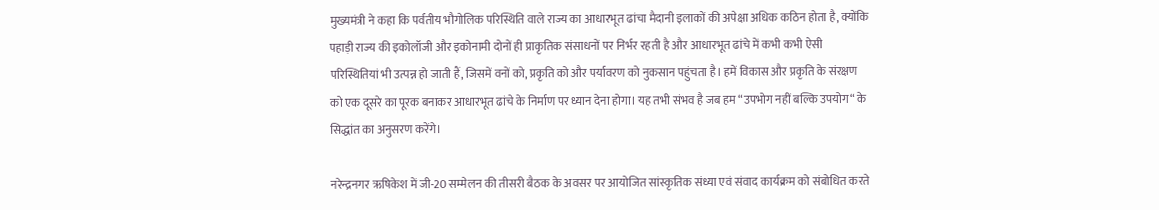मुख्यमंत्री ने कहा कि पर्वतीय भौगोलिक परिस्थिति वाले राज्य का आधारभूत ढांचा मैदानी इलाकों की अपेक्षा अधिक कठिन होता है, क्योंकि पहाड़ी राज्य की इकोलॉजी और इकोनामी दोनों ही प्राकृतिक संसाधनों पर निर्भर रहती है और आधारभूत ढांचे में कभी कभी ऐसी परिस्थितियां भी उत्पन्न हो जाती हैं, जिसमें वनों को, प्रकृति को और पर्यावरण को नुकसान पहुंचता है। हमें विकास और प्रकृति के संरक्षण को एक दूसरे का पूरक बनाकर आधारभूत ढांचे के निर्माण पर ध्यान देना होगा। यह तभी संभव है जब हम “उपभोग नहीं बल्कि उपयोग“ के सिद्धांत का अनुसरण करेंगे।

नरेन्द्रनगर ऋषिकेश में जी-20 सम्मेलन की तीसरी बैठक के अवसर पर आयोजित सांस्कृतिक संध्या एवं संवाद कार्यक्रम को संबोधित करते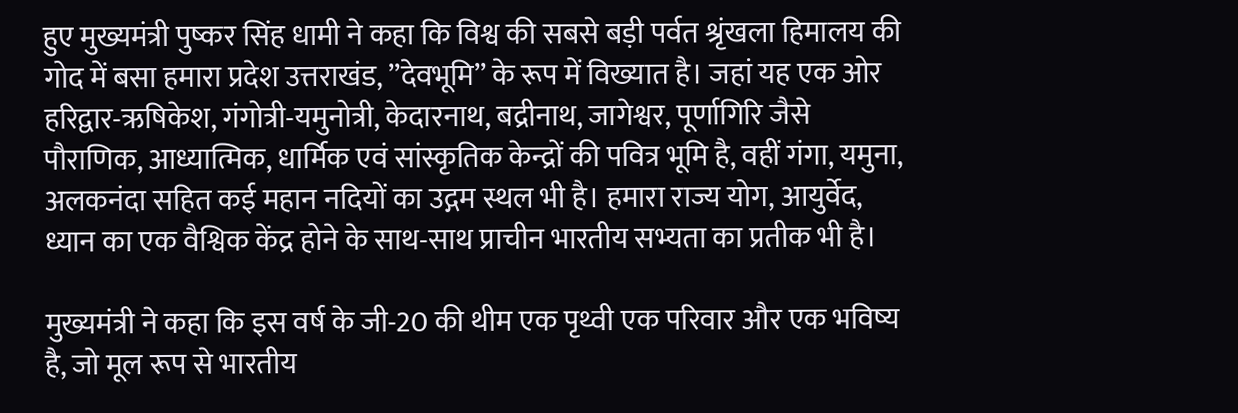हुए मुख्यमंत्री पुष्कर सिंह धामी ने कहा कि विश्व की सबसे बड़ी पर्वत श्रृंखला हिमालय की गोद में बसा हमारा प्रदेश उत्तराखंड, ’’देवभूमि’’ के रूप में विख्यात है। जहां यह एक ओर हरिद्वार-ऋषिकेश, गंगोत्री-यमुनोत्री, केदारनाथ, बद्रीनाथ, जागेश्वर, पूर्णागिरि जैसे पौराणिक, आध्यात्मिक, धार्मिक एवं सांस्कृतिक केन्द्रों की पवित्र भूमि है, वहीं गंगा, यमुना, अलकनंदा सहित कई महान नदियों का उद्गम स्थल भी है। हमारा राज्य योग, आयुर्वेद, ध्यान का एक वैश्विक केंद्र होने के साथ-साथ प्राचीन भारतीय सभ्यता का प्रतीक भी है।

मुख्यमंत्री ने कहा कि इस वर्ष के जी-20 की थीम एक पृथ्वी एक परिवार और एक भविष्य है, जो मूल रूप से भारतीय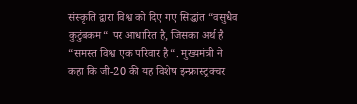संस्कृति द्वारा विश्व को दिए गए सिद्धांत “वसुधैव कुटुंबकम“ पर आधारित है, जिसका अर्थ है “समस्त विश्व एक परिवार है“. मुख्यमंत्री ने कहा कि जी-20 की यह विशेष इन्फ्रास्ट्रक्चर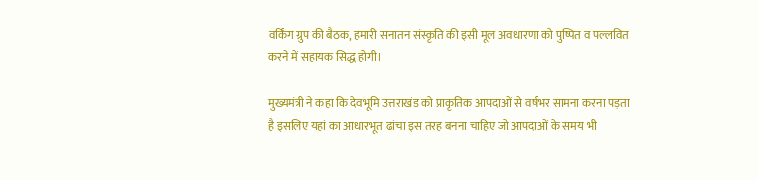वर्किंग ग्रुप की बैठक, हमारी सनातन संस्कृति की इसी मूल अवधारणा को पुष्पित व पल्लवित करने में सहायक सिद्ध होगी।

मुख्यमंत्री ने कहा कि देवभूमि उत्तराखंड को प्राकृतिक आपदाओं से वर्षभर सामना करना पड़ता है इसलिए यहां का आधारभूत ढांचा इस तरह बनना चाहिए जो आपदाओं के समय भी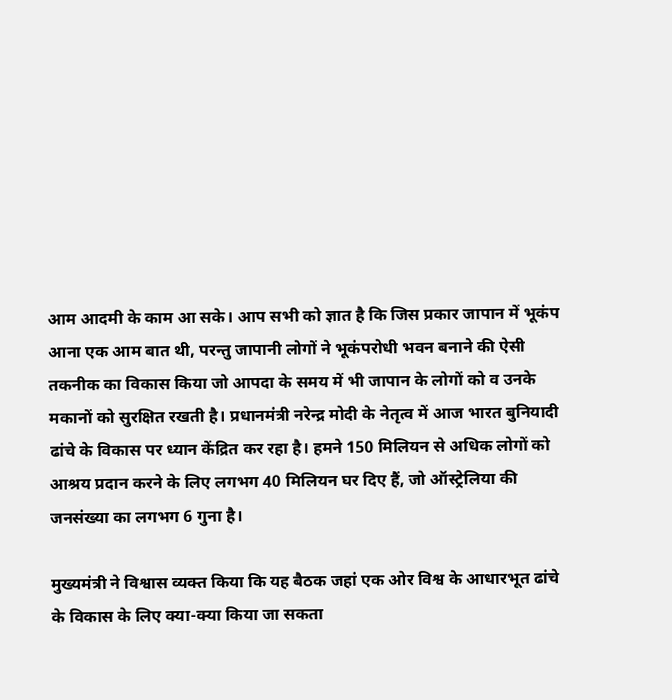आम आदमी के काम आ सके। आप सभी को ज्ञात है कि जिस प्रकार जापान में भूकंप आना एक आम बात थी, परन्तु जापानी लोगों ने भूकंपरोधी भवन बनाने की ऐसी तकनीक का विकास किया जो आपदा के समय में भी जापान के लोगों को व उनके मकानों को सुरक्षित रखती है। प्रधानमंत्री नरेन्द्र मोदी के नेतृत्व में आज भारत बुनियादी ढांचे के विकास पर ध्यान केंद्रित कर रहा है। हमने 150 मिलियन से अधिक लोगों को आश्रय प्रदान करने के लिए लगभग 40 मिलियन घर दिए हैं, जो ऑस्ट्रेलिया की जनसंख्या का लगभग 6 गुना है।

मुख्यमंत्री ने विश्वास व्यक्त किया कि यह बैठक जहां एक ओर विश्व के आधारभूत ढांचे के विकास के लिए क्या-क्या किया जा सकता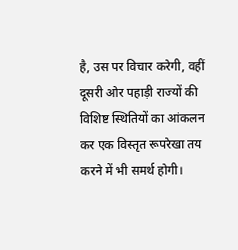है, उस पर विचार करेगी, वहीं दूसरी ओर पहाड़ी राज्यों की विशिष्ट स्थितियों का आंकलन कर एक विस्तृत रूपरेखा तय करने में भी समर्थ होगी।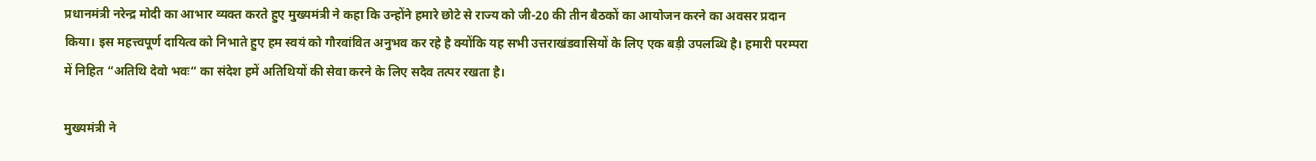प्रधानमंत्री नरेन्द्र मोदी का आभार व्यक्त करते हुए मुख्यमंत्री ने कहा कि उन्होंने हमारे छोटे से राज्य को जी-20 की तीन बैठकों का आयोजन करने का अवसर प्रदान किया। इस महत्त्वपूर्ण दायित्व को निभाते हुए हम स्वयं को गौरवांवित अनुभव कर रहे है क्योंकि यह सभी उत्तराखंडवासियों के लिए एक बड़ी उपलब्धि है। हमारी परम्परा में निहित “अतिथि देवो भवः“ का संदेश हमें अतिथियों की सेवा करने के लिए सदैव तत्पर रखता है।

मुख्यमंत्री ने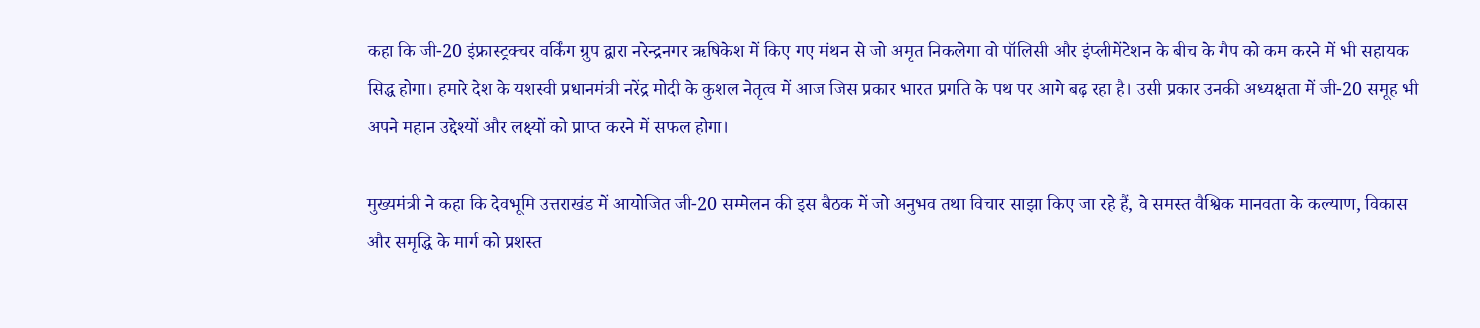कहा कि जी-20 इंफ्रास्ट्रक्चर वर्किंग ग्रुप द्वारा नरेन्द्रनगर ऋषिकेश में किए गए मंथन से जो अमृत निकलेगा वो पॉलिसी और इंप्लीमेंटेशन के बीच के गैप को कम करने में भी सहायक सिद्ध होगा। हमारे देश के यशस्वी प्रधानमंत्री नरेंद्र मोदी के कुशल नेतृत्व में आज जिस प्रकार भारत प्रगति के पथ पर आगे बढ़ रहा है। उसी प्रकार उनकी अध्यक्षता में जी-20 समूह भी अपने महान उद्देश्यों और लक्ष्यों को प्राप्त करने में सफल होगा।

मुख्यमंत्री ने कहा कि देवभूमि उत्तराखंड में आयोजित जी-20 सम्मेलन की इस बैठक में जो अनुभव तथा विचार साझा किए जा रहे हैं, वे समस्त वैश्विक मानवता के कल्याण, विकास और समृद्धि के मार्ग को प्रशस्त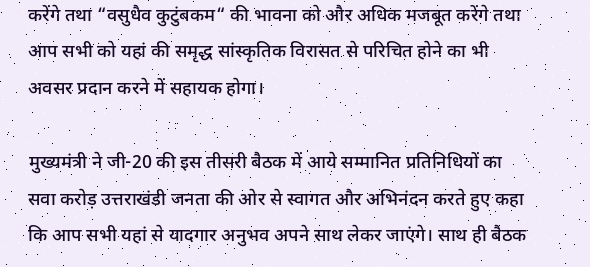करेंगे तथा “वसुधैव कुटुंबकम“ की भावना को और अधिक मजबूत करेंगे तथा आप सभी को यहां की समृद्ध सांस्कृतिक विरासत से परिचित होने का भी अवसर प्रदान करने में सहायक होगा।

मुख्यमंत्री ने जी-20 की इस तीसरी बैठक में आये सम्मानित प्रतिनिधियों का सवा करोड़ उत्तराखंडी जनता की ओर से स्वागत और अभिनंदन करते हुए कहा कि आप सभी यहां से यादगार अनुभव अपने साथ लेकर जाएंगे। साथ ही बैठक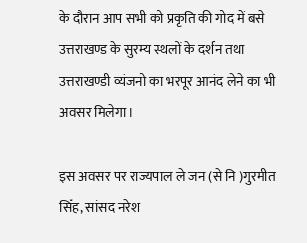के दौरान आप सभी को प्रकृति की गोद में बसे उत्तराखण्ड के सुरम्य स्थलों के दर्शन तथा उत्तराखण्डी व्यंजनो का भरपूर आनंद लेने का भी अवसर मिलेगा।

इस अवसर पर राज्यपाल ले जन (से नि )गुरमीत सिँह, सांसद नरेश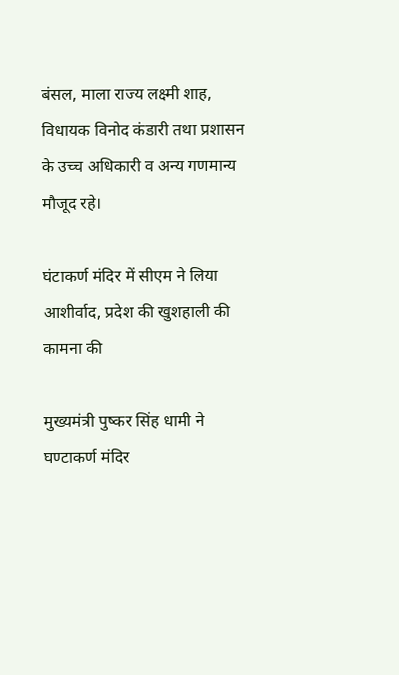बंसल, माला राज्य लक्ष्मी शाह, विधायक विनोद कंडारी तथा प्रशासन के उच्च अधिकारी व अन्य गणमान्य मौजूद रहे।

घंटाकर्ण मंदिर में सीएम ने लिया आशीर्वाद, प्रदेश की खुशहाली की कामना की

मुख्यमंत्री पुष्कर सिंह धामी ने घण्टाकर्ण मंदिर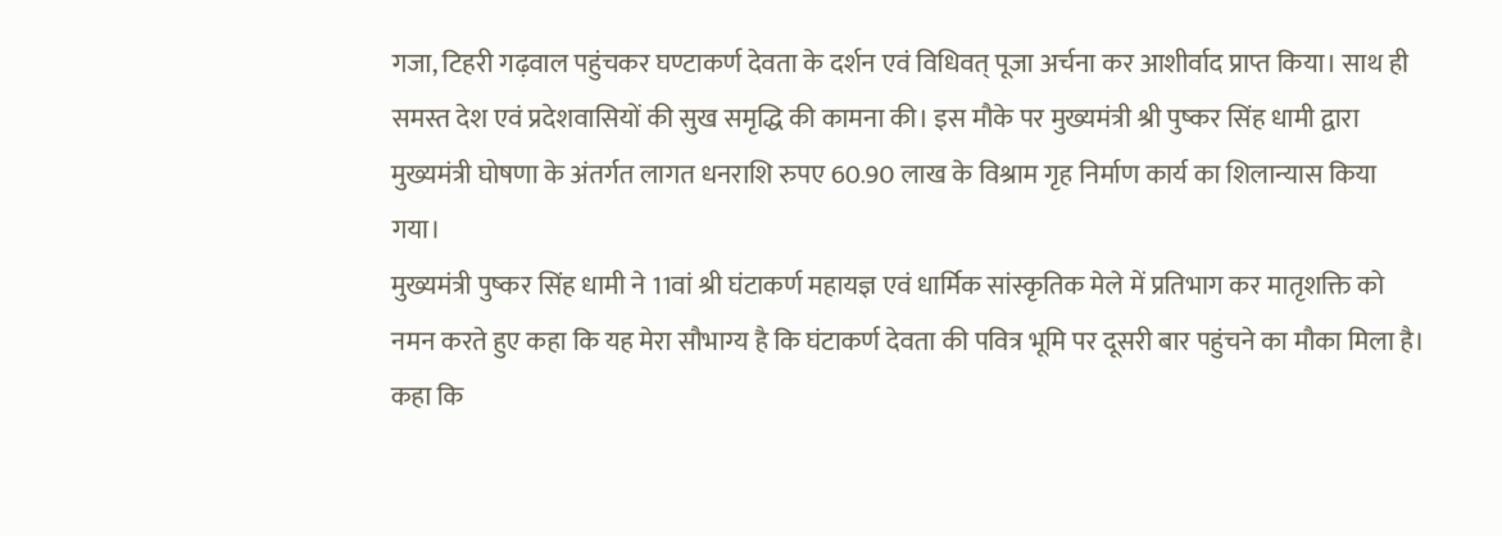गजा, टिहरी गढ़वाल पहुंचकर घण्टाकर्ण देवता के दर्शन एवं विधिवत् पूजा अर्चना कर आशीर्वाद प्राप्त किया। साथ ही समस्त देश एवं प्रदेशवासियों की सुख समृद्धि की कामना की। इस मौके पर मुख्यमंत्री श्री पुष्कर सिंह धामी द्वारा मुख्यमंत्री घोषणा के अंतर्गत लागत धनराशि रुपए 60.90 लाख के विश्राम गृह निर्माण कार्य का शिलान्यास किया गया।
मुख्यमंत्री पुष्कर सिंह धामी ने 11वां श्री घंटाकर्ण महायज्ञ एवं धार्मिक सांस्कृतिक मेले में प्रतिभाग कर मातृशक्ति को नमन करते हुए कहा कि यह मेरा सौभाग्य है कि घंटाकर्ण देवता की पवित्र भूमि पर दूसरी बार पहुंचने का मौका मिला है। कहा कि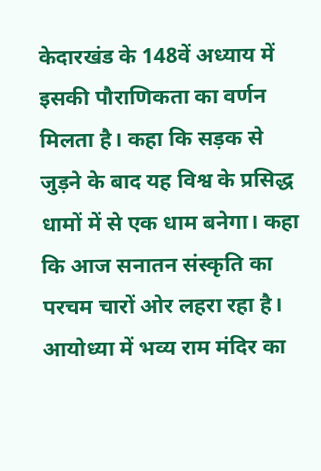केदारखंड के 148वें अध्याय में इसकी पौराणिकता का वर्णन मिलता है। कहा कि सड़क से जुड़ने के बाद यह विश्व के प्रसिद्ध धामों में से एक धाम बनेगा। कहा कि आज सनातन संस्कृति का परचम चारों ओर लहरा रहा है। आयोध्या में भव्य राम मंदिर का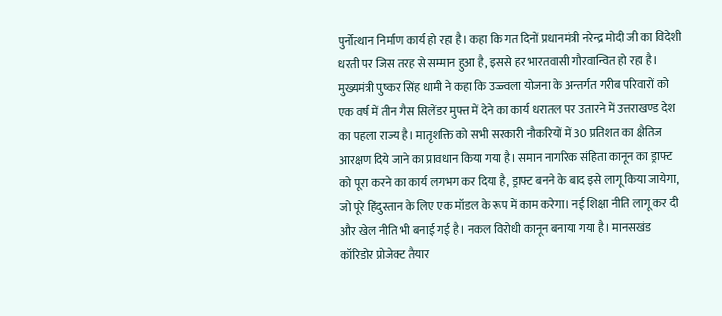पुर्नोत्थान निर्माण कार्य हो रहा है। कहा कि गत दिनों प्रधानमंत्री नरेन्द्र मोदी जी का विदेशी धरती पर जिस तरह से सम्मान हुआ है, इससे हर भारतवासी गौरवान्वित हो रहा है।
मुख्यमंत्री पुष्कर सिंह धामी ने कहा कि उज्ज्वला योजना के अन्तर्गत गरीब परिवारों को एक वर्ष में तीन गैस सिलेंडर मुफ्त में देने का कार्य धरातल पर उतारने में उत्तराखण्ड देश का पहला राज्य है। मातृशक्ति को सभी सरकारी नौकरियों में 30 प्रतिशत का क्षैतिज आरक्षण दिये जाने का प्रावधान किया गया है। समान नागरिक संहिता कानून का ड्राफ्ट को पूरा करने का कार्य लगभग कर दिया है, ड्राफ्ट बनने के बाद इसे लागू किया जायेगा, जो पूरे हिंदुस्तान के लिए एक मॉडल के रूप में काम करेगा। नई शिक्षा नीति लागू कर दी और खेल नीति भी बनाई गई है। नकल विरोधी कानून बनाया गया है। मानसखंड कॉरिडोर प्रोजेक्ट तैयार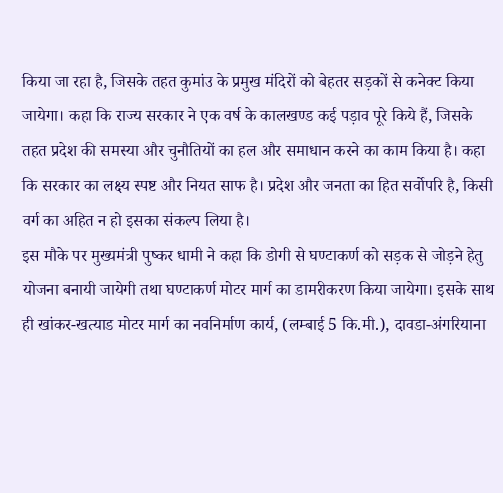किया जा रहा है, जिसके तहत कुमांउ के प्रमुख मंदिरों को बेहतर सड़कों से कनेक्ट किया जायेगा। कहा कि राज्य सरकार ने एक वर्ष के कालखण्ड कई पड़ाव पूरे किये हैं, जिसके तहत प्रदेश की समस्या और चुनौतियों का हल और समाधान करने का काम किया है। कहा कि सरकार का लक्ष्य स्पष्ट और नियत साफ है। प्रदेश और जनता का हित सर्वोपरि है, किसी वर्ग का अहित न हो इसका संकल्प लिया है।
इस मौके पर मुख्यमंत्री पुष्कर धामी ने कहा कि डोगी से घण्टाकर्ण को सड़क से जोड़ने हेतु योजना बनायी जायेगी तथा घण्टाकर्ण मोटर मार्ग का डामरीकरण किया जायेगा। इसके साथ ही खांकर-खत्याड मोटर मार्ग का नवनिर्माण कार्य, (लम्बाई 5 कि.मी.), दावडा-अंगरियाना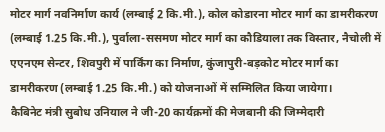मोटर मार्ग नवनिर्माण कार्य (लम्बाई 2 कि.मी.), कोल कोडारना मोटर मार्ग का डामरीकरण (लम्बाई 1.25 कि.मी.), पुर्वाला-ससमण मोटर मार्ग का कौडियाला तक विस्तार, नैचोली में एएनएम सेन्टर, शिवपुरी में पार्किंग का निर्माण, कुंजापुरी-बड़कोट मोटर मार्ग का डामरीकरण (लम्बाई 1.25 कि.मी.) को योजनाओं में सम्मिलित किया जायेगा।
कैबिनेट मंत्री सुबोध उनियाल ने जी-20 कार्यक्रमों की मेजबानी की जिम्मेदारी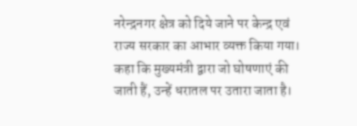नरेन्द्रनगर क्षेत्र को दिये जाने पर केन्द्र एवं राज्य सरकार का आभार व्यक्त किया गया। कहा कि मुख्यमंत्री द्वारा जो घोषणाएं की जाती हैं, उन्हें धरातल पर उतारा जाता है।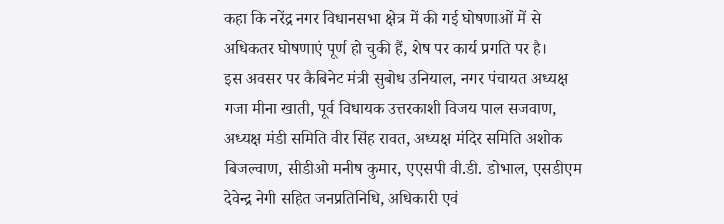कहा कि नरेंद्र नगर विधानसभा क्षेत्र में की गई घोषणाओं में से अधिकतर घोषणाएं पूर्ण हो चुकी हैं, शेष पर कार्य प्रगति पर है।
इस अवसर पर कैबिनेट मंत्री सुबोध उनियाल, नगर पंचायत अध्यक्ष गजा मीना खाती, पूर्व विधायक उत्तरकाशी विजय पाल सजवाण, अध्यक्ष मंडी समिति वीर सिंह रावत, अध्यक्ष मंदिर समिति अशोक बिजल्वाण, सीडीओ मनीष कुमार, एएसपी वी.डी. डोभाल, एसडीएम देवेन्द्र नेगी सहित जनप्रतिनिधि, अधिकारी एवं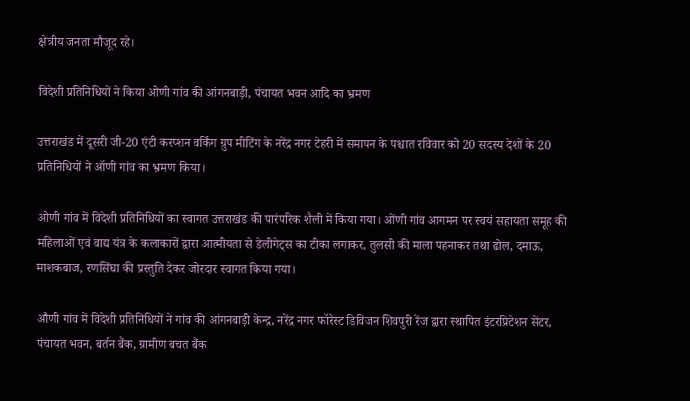क्षेत्रीय जनता मौजूद रहे।

विदेशी प्रतिनिधियों ने किया ओणी गांव की आंगनबाड़ी, पंचायत भवन आदि का भ्रमण

उत्तराखंड में दूसरी जी-20 एंटी करप्शन वर्किंग ग्रुप मीटिंग के नरेंद्र नगर टेहरी में समापन के पश्चात रविवार को 20 सदस्य देशों के 20 प्रतिनिधियों ने ऑणी गांव का भ्रमण किया।

ओणी गांव में विदेशी प्रतिनिधियों का स्वागत उत्तराखंड की पारंपरिक शैली में किया गया। ओंणी गांव आगमन पर स्वयं सहायता समूह की महिलाओं एवं वाद्य यंत्र के कलाकारों द्वारा आत्मीयता से डेलीगेट्स का टीका लगाकर, तुलसी की माला पहनाकर तथा ढोल, दमाऊ, माशकबाज, रणसिंघा की प्रस्तुति देकर जोरदार स्वागत किया गया।

औणी गांव में विदेशी प्रतिनिधियों ने गांव की आंगनबाड़ी केन्द्र, नरेंद्र नगर फॉरेस्ट डिविजन शिवपुरी रेंज द्वारा स्थापित इंटरप्रिटेशन सेंटर, पंचायत भवन, बर्तन बैंक, ग्रामीण बचत बैंक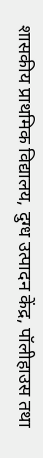शासकीय प्राथमिक विद्यालय, दुग्ध उत्पादन केंद्र, पॉलीहाउस तथा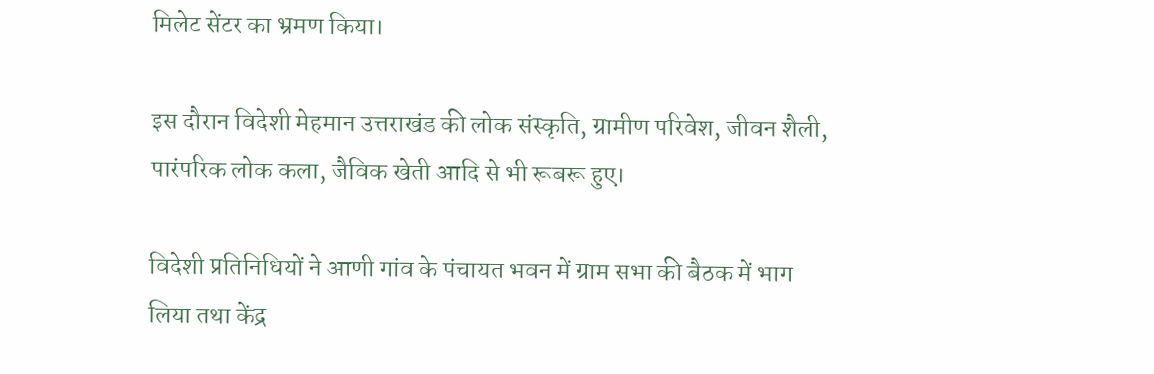मिलेट सेंटर का भ्रमण किया।

इस दौरान विदेशी मेहमान उत्तराखंड की लोक संस्कृति, ग्रामीण परिवेश, जीवन शैली, पारंपरिक लोक कला, जैविक खेती आदि से भी रूबरू हुए।

विदेशी प्रतिनिधियों ने आणी गांव के पंचायत भवन में ग्राम सभा की बैठक में भाग लिया तथा केंद्र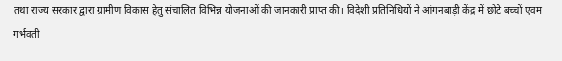तथा राज्य सरकार द्वारा ग्रामीण विकास हेतु संचालित विभिन्न योजनाओं की जानकारी प्राप्त की। विदेशी प्रतिनिधियों ने आंगनबाड़ी केंद्र में छोटे बच्चों एवम गर्भवती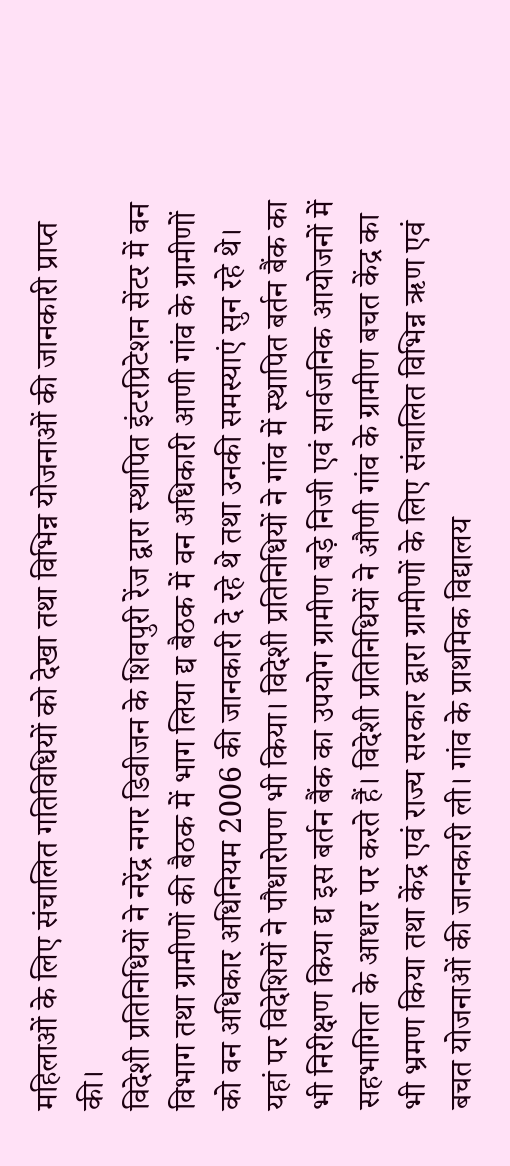महिलाओं के लिए संचालित गतिविधियों को देखा तथा विभिन्न योजनाओं की जानकारी प्राप्त की।
विदेशी प्रतिनिधियों ने नरेंद्र नगर डिवीजन के शिवपुरी रेंज द्वारा स्थापित इंटरप्रिटेशन सेंटर में वन विभाग तथा ग्रामीणों की बैठक में भाग लिया द्य बैठक में वन अधिकारी आणी गांव के ग्रामीणों को वन अधिकार अधिनियम 2006 की जानकारी दे रहे थे तथा उनकी समस्याएं सुन रहे थे। यहां पर विदेशियों ने पौधारोपण भी किया। विदेशी प्रतिनिधियों ने गांव में स्थापित बर्तन बैंक का भी निरीक्षण किया द्य इस बर्तन बैंक का उपयोग ग्रामीण बड़े निजी एवं सार्वजनिक आयोजनों में सहभागिता के आधार पर करते हैं। विदेशी प्रतिनिधियों ने औणी गांव के ग्रामीण बचत केंद्र का भी भ्रमण किया तथा केंद्र एवं राज्य सरकार द्वारा ग्रामीणों के लिए संचालित विभिन्न ऋण एवं बचत योजनाओं की जानकारी ली। गांव के प्राथमिक विद्यालय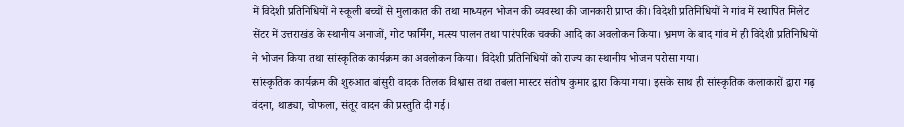में विदेशी प्रतिनिधियों ने स्कूली बच्चों से मुलाकात की तथा माध्यहन भोजन की व्यवस्था की जानकारी प्राप्त की। विदेशी प्रतिनिधियों ने गांव में स्थापित मिलेट सेंटर में उत्तराखंड के स्थानीय अनाजों, गोट फार्मिंग, मत्स्य पालन तथा पारंपरिक चक्की आदि का अवलोकन किया। भ्रमण के बाद गांव मे ही विदेशी प्रतिनिधियों ने भोजन किया तथा सांस्कृतिक कार्यक्रम का अवलोकन किया। विदेशी प्रतिनिधियों को राज्य का स्थानीय भोजन परोसा गया।
सांस्कृतिक कार्यक्रम की शुरुआत बांसुरी वादक तिलक विश्वास तथा तबला मास्टर संतोष कुमार द्वारा किया गया। इसके साथ ही सांस्कृतिक कलाकारों द्वारा गढ़ वंदना, थाड्या, चोफला, संतूर वादन की प्रस्तुति दी गई।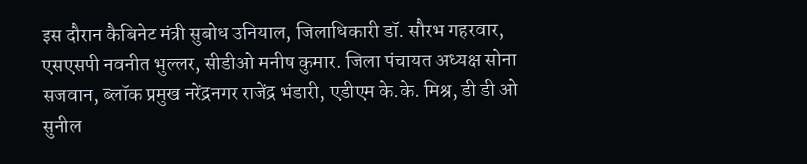इस दौरान कैबिनेट मंत्री सुबोध उनियाल, जिलाधिकारी डॉ. सौरभ गहरवार, एसएसपी नवनीत भुल्लर, सीडीओ मनीष कुमार. जिला पंचायत अध्यक्ष सोना सजवान, ब्लॉक प्रमुख नरेंद्रनगर राजेंद्र भंडारी, एडीएम के.के. मिश्र, डी डी ओ सुनील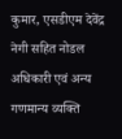कुमार, एसडीएम देवेंद्र नेगी सहित नोडल अधिकारी एवं अन्य गणमान्य व्यक्ति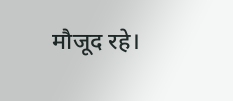मौजूद रहे।